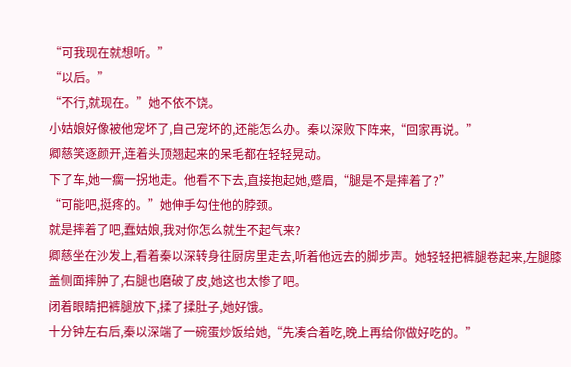“可我现在就想听。”
“以后。”
“不行,就现在。”她不依不饶。
小姑娘好像被他宠坏了,自己宠坏的,还能怎么办。秦以深败下阵来,“回家再说。”
卿慈笑逐颜开,连着头顶翘起来的呆毛都在轻轻晃动。
下了车,她一瘸一拐地走。他看不下去,直接抱起她,蹙眉,“腿是不是摔着了?”
“可能吧,挺疼的。”她伸手勾住他的脖颈。
就是摔着了吧,蠢姑娘,我对你怎么就生不起气来?
卿慈坐在沙发上,看着秦以深转身往厨房里走去,听着他远去的脚步声。她轻轻把裤腿卷起来,左腿膝盖侧面摔肿了,右腿也磨破了皮,她这也太惨了吧。
闭着眼睛把裤腿放下,揉了揉肚子,她好饿。
十分钟左右后,秦以深端了一碗蛋炒饭给她,“先凑合着吃,晚上再给你做好吃的。”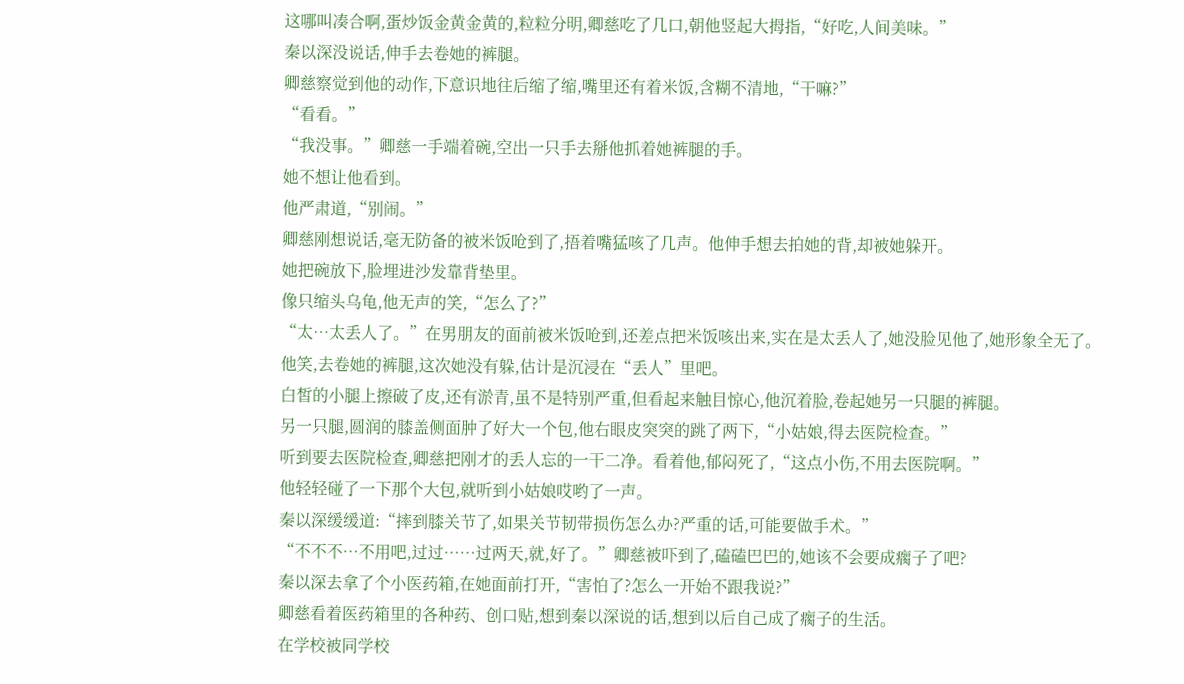这哪叫凑合啊,蛋炒饭金黄金黄的,粒粒分明,卿慈吃了几口,朝他竖起大拇指,“好吃,人间美味。”
秦以深没说话,伸手去卷她的裤腿。
卿慈察觉到他的动作,下意识地往后缩了缩,嘴里还有着米饭,含糊不清地,“干嘛?”
“看看。”
“我没事。”卿慈一手端着碗,空出一只手去掰他抓着她裤腿的手。
她不想让他看到。
他严肃道,“别闹。”
卿慈刚想说话,毫无防备的被米饭呛到了,捂着嘴猛咳了几声。他伸手想去拍她的背,却被她躲开。
她把碗放下,脸埋进沙发靠背垫里。
像只缩头乌龟,他无声的笑,“怎么了?”
“太…太丢人了。”在男朋友的面前被米饭呛到,还差点把米饭咳出来,实在是太丢人了,她没脸见他了,她形象全无了。
他笑,去卷她的裤腿,这次她没有躲,估计是沉浸在“丢人”里吧。
白皙的小腿上擦破了皮,还有淤青,虽不是特别严重,但看起来触目惊心,他沉着脸,卷起她另一只腿的裤腿。
另一只腿,圆润的膝盖侧面肿了好大一个包,他右眼皮突突的跳了两下,“小姑娘,得去医院检查。”
听到要去医院检查,卿慈把刚才的丢人忘的一干二净。看着他,郁闷死了,“这点小伤,不用去医院啊。”
他轻轻碰了一下那个大包,就听到小姑娘哎哟了一声。
秦以深缓缓道:“摔到膝关节了,如果关节韧带损伤怎么办?严重的话,可能要做手术。”
“不不不…不用吧,过过……过两天,就,好了。”卿慈被吓到了,磕磕巴巴的,她该不会要成瘸子了吧?
秦以深去拿了个小医药箱,在她面前打开,“害怕了?怎么一开始不跟我说?”
卿慈看着医药箱里的各种药、创口贴,想到秦以深说的话,想到以后自己成了瘸子的生活。
在学校被同学校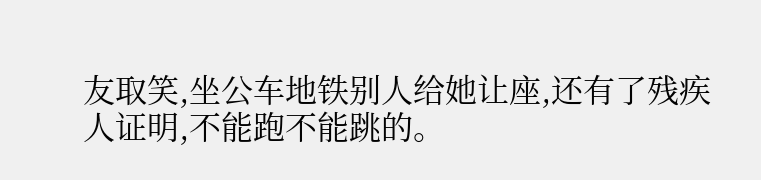友取笑,坐公车地铁别人给她让座,还有了残疾人证明,不能跑不能跳的。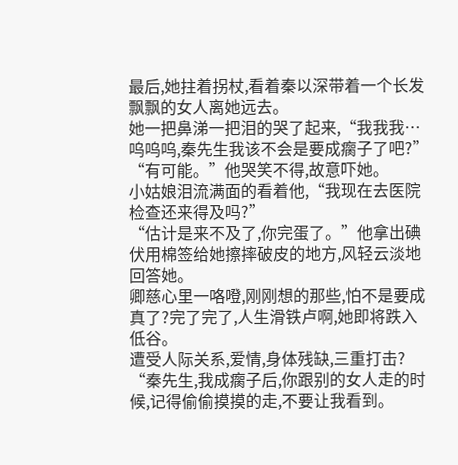最后,她拄着拐杖,看着秦以深带着一个长发飘飘的女人离她远去。
她一把鼻涕一把泪的哭了起来,“我我我…呜呜呜,秦先生我该不会是要成瘸子了吧?”
“有可能。”他哭笑不得,故意吓她。
小姑娘泪流满面的看着他,“我现在去医院检查还来得及吗?”
“估计是来不及了,你完蛋了。”他拿出碘伏用棉签给她擦摔破皮的地方,风轻云淡地回答她。
卿慈心里一咯噔,刚刚想的那些,怕不是要成真了?完了完了,人生滑铁卢啊,她即将跌入低谷。
遭受人际关系,爱情,身体残缺,三重打击?
“秦先生,我成瘸子后,你跟别的女人走的时候,记得偷偷摸摸的走,不要让我看到。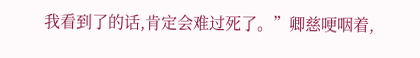我看到了的话,肯定会难过死了。”卿慈哽咽着,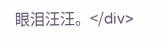眼泪汪汪。</div>